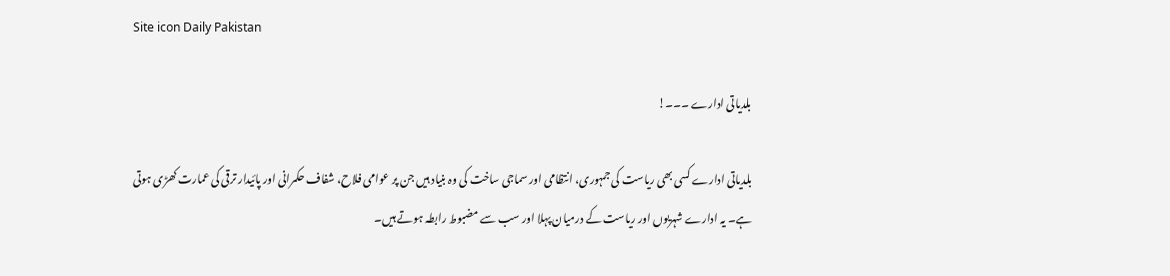Site icon Daily Pakistan

بلدیاتی ادارے ۔۔۔!

بلدیاتی ادارے کسی بھی ریاست کی جمہوری، انتظامی اور سماجی ساخت کی وہ بنیاد ہیں جن پر عوامی فلاح، شفاف حکمرانی اور پائیدار ترقی کی عمارت کھڑی ہوتی ہے۔ یہ ادارے شہریوں اور ریاست کے درمیان پہلا اور سب سے مضبوط رابطہ ہوتے ہیں۔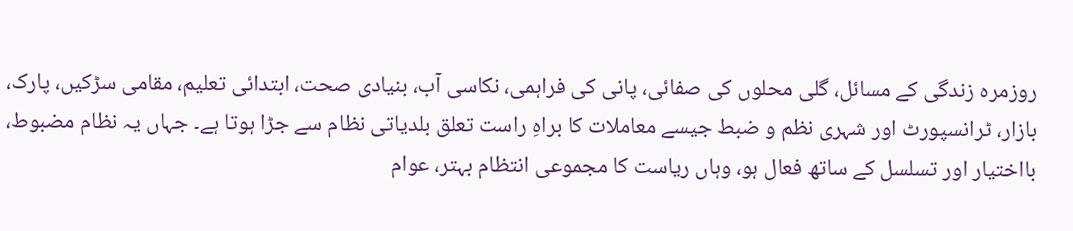روزمرہ زندگی کے مسائل، گلی محلوں کی صفائی، پانی کی فراہمی، نکاسی آب، بنیادی صحت، ابتدائی تعلیم، مقامی سڑکیں، پارک، بازار، ٹرانسپورٹ اور شہری نظم و ضبط جیسے معاملات کا براہِ راست تعلق بلدیاتی نظام سے جڑا ہوتا ہے۔ جہاں یہ نظام مضبوط، بااختیار اور تسلسل کے ساتھ فعال ہو، وہاں ریاست کا مجموعی انتظام بہتر، عوام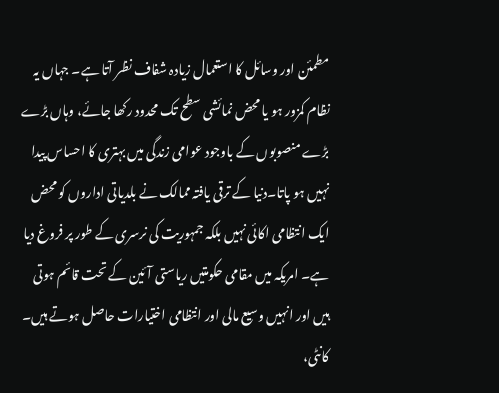مطمئن اور وسائل کا استعمال زیادہ شفاف نظر آتا ہے۔ جہاں یہ نظام کمزور ہو یا محض نمائشی سطح تک محدود رکھا جائے، وہاں بڑے بڑے منصوبوں کے باوجود عوامی زندگی میں بہتری کا احساس پیدا نہیں ہو پاتا۔دنیا کے ترقی یافتہ ممالک نے بلدیاتی اداروں کو محض ایک انتظامی اکائی نہیں بلکہ جمہوریت کی نرسری کے طور پر فروغ دیا ہے۔ امریکہ میں مقامی حکومتیں ریاستی آئین کے تحت قائم ہوتی ہیں اور انہیں وسیع مالی اور انتظامی اختیارات حاصل ہوتے ہیں۔ کانٹی،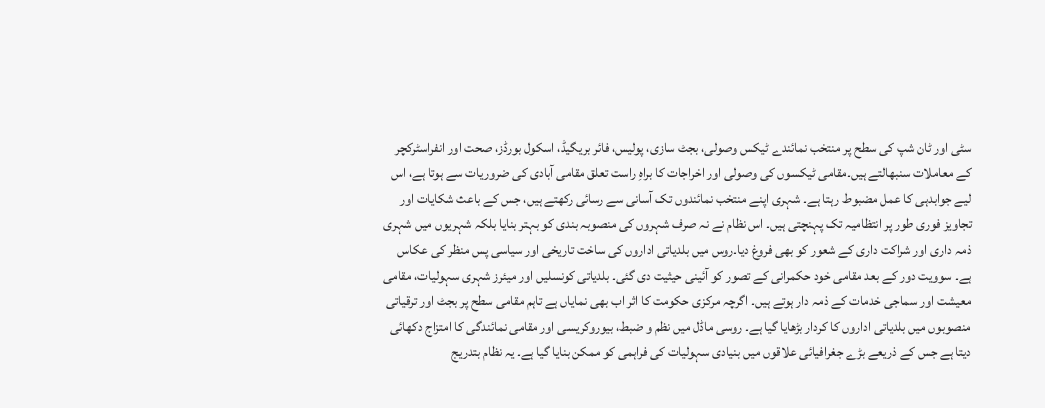سٹی اور ٹان شپ کی سطح پر منتخب نمائندے ٹیکس وصولی، بجٹ سازی، پولیس، فائر بریگیڈ، اسکول بورڈز، صحت اور انفراسٹرکچر کے معاملات سنبھالتے ہیں۔مقامی ٹیکسوں کی وصولی اور اخراجات کا براہِ راست تعلق مقامی آبادی کی ضروریات سے ہوتا ہے، اس لیے جوابدہی کا عمل مضبوط رہتا ہے۔ شہری اپنے منتخب نمائندوں تک آسانی سے رسائی رکھتے ہیں، جس کے باعث شکایات اور تجاویز فوری طور پر انتظامیہ تک پہنچتی ہیں۔ اس نظام نے نہ صرف شہروں کی منصوبہ بندی کو بہتر بنایا بلکہ شہریوں میں شہری ذمہ داری اور شراکت داری کے شعور کو بھی فروغ دیا۔روس میں بلدیاتی اداروں کی ساخت تاریخی اور سیاسی پس منظر کی عکاس ہے۔ سوویت دور کے بعد مقامی خود حکمرانی کے تصور کو آئینی حیثیت دی گئی۔ بلدیاتی کونسلیں اور میئرز شہری سہولیات، مقامی معیشت اور سماجی خدمات کے ذمہ دار ہوتے ہیں۔ اگرچہ مرکزی حکومت کا اثر اب بھی نمایاں ہے تاہم مقامی سطح پر بجٹ اور ترقیاتی منصوبوں میں بلدیاتی اداروں کا کردار بڑھایا گیا ہے۔ روسی ماڈل میں نظم و ضبط، بیوروکریسی اور مقامی نمائندگی کا امتزاج دکھائی دیتا ہے جس کے ذریعے بڑے جغرافیائی علاقوں میں بنیادی سہولیات کی فراہمی کو ممکن بنایا گیا ہے۔ یہ نظام بتدریج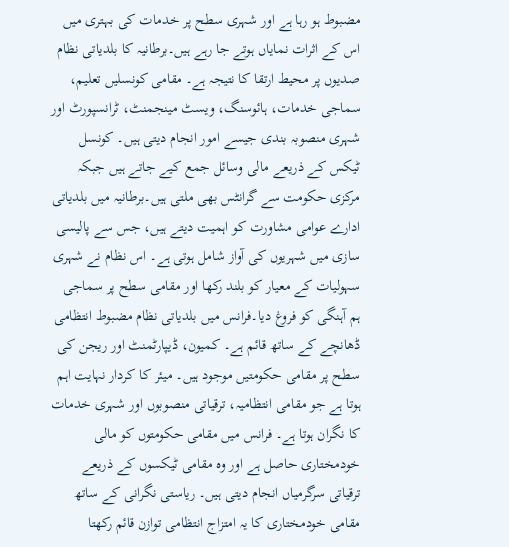مضبوط ہو رہا ہے اور شہری سطح پر خدمات کی بہتری میں اس کے اثرات نمایاں ہوتے جا رہے ہیں۔برطانیہ کا بلدیاتی نظام صدیوں پر محیط ارتقا کا نتیجہ ہے۔ مقامی کونسلیں تعلیم، سماجی خدمات، ہائوسنگ، ویسٹ مینجمنٹ، ٹرانسپورٹ اور شہری منصوبہ بندی جیسے امور انجام دیتی ہیں۔ کونسل ٹیکس کے ذریعے مالی وسائل جمع کیے جاتے ہیں جبکہ مرکزی حکومت سے گرانٹس بھی ملتی ہیں۔برطانیہ میں بلدیاتی ادارے عوامی مشاورت کو اہمیت دیتے ہیں، جس سے پالیسی سازی میں شہریوں کی آواز شامل ہوتی ہے۔ اس نظام نے شہری سہولیات کے معیار کو بلند رکھا اور مقامی سطح پر سماجی ہم آہنگی کو فروغ دیا۔فرانس میں بلدیاتی نظام مضبوط انتظامی ڈھانچے کے ساتھ قائم ہے۔ کمیون، ڈیپارٹمنٹ اور ریجن کی سطح پر مقامی حکومتیں موجود ہیں۔ میئر کا کردار نہایت اہم ہوتا ہے جو مقامی انتظامیہ، ترقیاتی منصوبوں اور شہری خدمات کا نگران ہوتا ہے۔ فرانس میں مقامی حکومتوں کو مالی خودمختاری حاصل ہے اور وہ مقامی ٹیکسوں کے ذریعے ترقیاتی سرگرمیاں انجام دیتی ہیں۔ ریاستی نگرانی کے ساتھ مقامی خودمختاری کا یہ امتزاج انتظامی توازن قائم رکھتا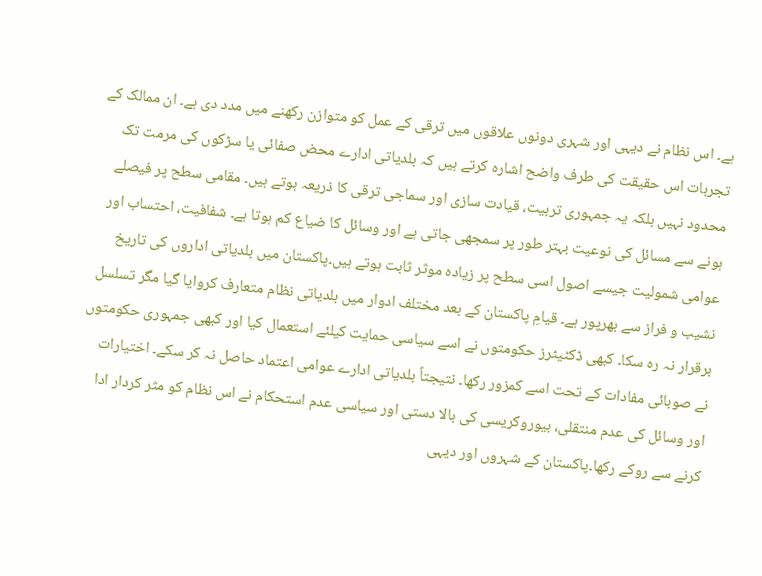ہے۔ اس نظام نے دیہی اور شہری دونوں علاقوں میں ترقی کے عمل کو متوازن رکھنے میں مدد دی ہے۔ ان ممالک کے تجربات اس حقیقت کی طرف واضح اشارہ کرتے ہیں کہ بلدیاتی ادارے محض صفائی یا سڑکوں کی مرمت تک محدود نہیں بلکہ یہ جمہوری تربیت، قیادت سازی اور سماجی ترقی کا ذریعہ ہوتے ہیں۔ مقامی سطح پر فیصلے ہونے سے مسائل کی نوعیت بہتر طور پر سمجھی جاتی ہے اور وسائل کا ضیاع کم ہوتا ہے۔ شفافیت، احتساب اور عوامی شمولیت جیسے اصول اسی سطح پر زیادہ موثر ثابت ہوتے ہیں۔پاکستان میں بلدیاتی اداروں کی تاریخ نشیب و فراز سے بھرپور ہے۔ قیامِ پاکستان کے بعد مختلف ادوار میں بلدیاتی نظام متعارف کروایا گیا مگر تسلسل برقرار نہ رہ سکا۔ کبھی ڈکٹیٹرز حکومتوں نے اسے سیاسی حمایت کیلئے استعمال کیا اور کبھی جمہوری حکومتوں نے صوبائی مفادات کے تحت اسے کمزور رکھا۔ نتیجتاً بلدیاتی ادارے عوامی اعتماد حاصل نہ کر سکے۔ اختیارات اور وسائل کی عدم منتقلی، بیوروکریسی کی بالا دستی اور سیاسی عدم استحکام نے اس نظام کو مثر کردار ادا کرنے سے روکے رکھا۔پاکستان کے شہروں اور دیہی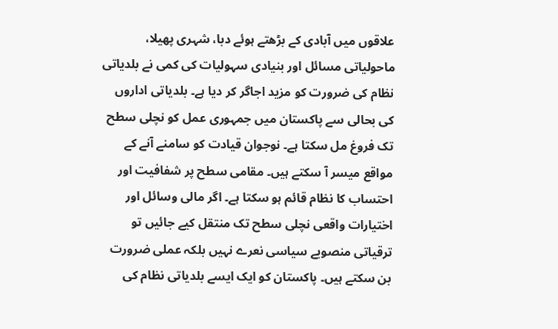علاقوں میں آبادی کے بڑھتے ہوئے دبا، شہری پھیلا، ماحولیاتی مسائل اور بنیادی سہولیات کی کمی نے بلدیاتی نظام کی ضرورت کو مزید اجاگر کر دیا ہے۔ بلدیاتی اداروں کی بحالی سے پاکستان میں جمہوری عمل کو نچلی سطح تک فروغ مل سکتا ہے۔ نوجوان قیادت کو سامنے آنے کے مواقع میسر آ سکتے ہیں۔ مقامی سطح پر شفافیت اور احتساب کا نظام قائم ہو سکتا ہے۔ اگر مالی وسائل اور اختیارات واقعی نچلی سطح تک منتقل کیے جائیں تو ترقیاتی منصوبے سیاسی نعرے نہیں بلکہ عملی ضرورت بن سکتے ہیں۔ پاکستان کو ایک ایسے بلدیاتی نظام کی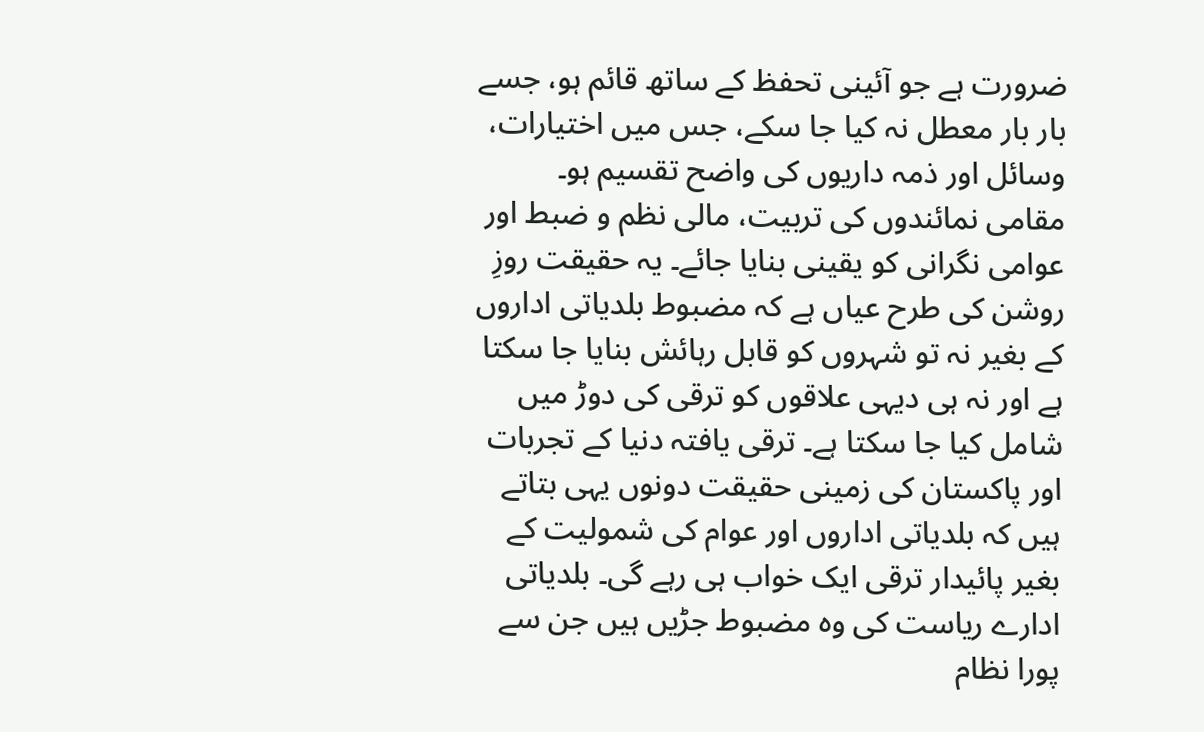ضرورت ہے جو آئینی تحفظ کے ساتھ قائم ہو، جسے بار بار معطل نہ کیا جا سکے، جس میں اختیارات، وسائل اور ذمہ داریوں کی واضح تقسیم ہو۔ مقامی نمائندوں کی تربیت، مالی نظم و ضبط اور عوامی نگرانی کو یقینی بنایا جائے۔ یہ حقیقت روزِ روشن کی طرح عیاں ہے کہ مضبوط بلدیاتی اداروں کے بغیر نہ تو شہروں کو قابل رہائش بنایا جا سکتا ہے اور نہ ہی دیہی علاقوں کو ترقی کی دوڑ میں شامل کیا جا سکتا ہے۔ ترقی یافتہ دنیا کے تجربات اور پاکستان کی زمینی حقیقت دونوں یہی بتاتے ہیں کہ بلدیاتی اداروں اور عوام کی شمولیت کے بغیر پائیدار ترقی ایک خواب ہی رہے گی۔ بلدیاتی ادارے ریاست کی وہ مضبوط جڑیں ہیں جن سے پورا نظام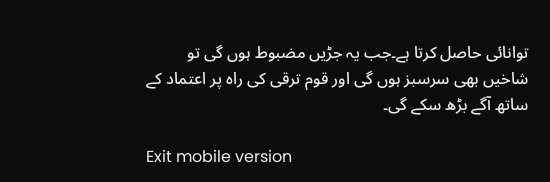توانائی حاصل کرتا ہے۔جب یہ جڑیں مضبوط ہوں گی تو شاخیں بھی سرسبز ہوں گی اور قوم ترقی کی راہ پر اعتماد کے ساتھ آگے بڑھ سکے گی۔

Exit mobile version